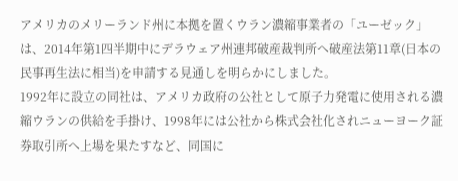アメリカのメリーランド州に本拠を置くウラン濃縮事業者の「ユーゼック」は、2014年第1四半期中にデラウェア州連邦破産裁判所へ破産法第11章(日本の民事再生法に相当)を申請する見通しを明らかにしました。
1992年に設立の同社は、アメリカ政府の公社として原子力発電に使用される濃縮ウランの供給を手掛け、1998年には公社から株式会社化されニューヨーク証券取引所へ上場を果たすなど、同国に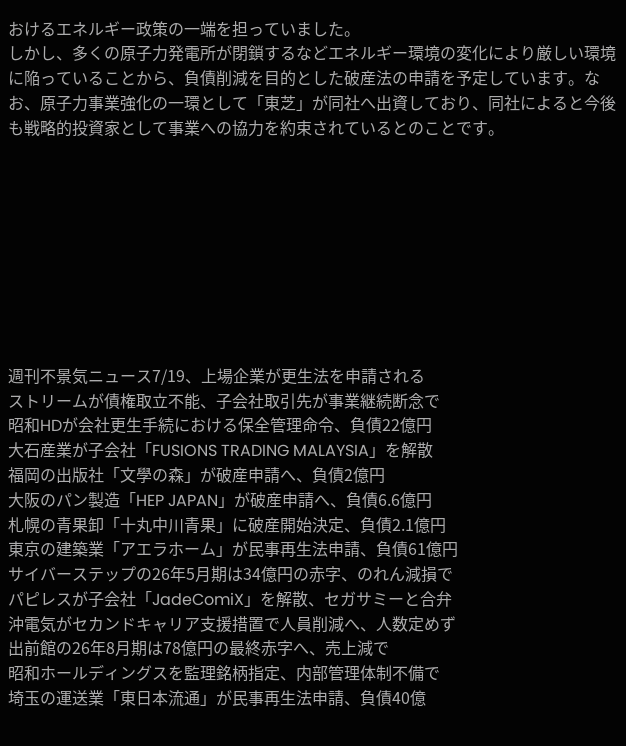おけるエネルギー政策の一端を担っていました。
しかし、多くの原子力発電所が閉鎖するなどエネルギー環境の変化により厳しい環境に陥っていることから、負債削減を目的とした破産法の申請を予定しています。なお、原子力事業強化の一環として「東芝」が同社へ出資しており、同社によると今後も戦略的投資家として事業への協力を約束されているとのことです。









週刊不景気ニュース7/19、上場企業が更生法を申請される
ストリームが債権取立不能、子会社取引先が事業継続断念で
昭和HDが会社更生手続における保全管理命令、負債22億円
大石産業が子会社「FUSIONS TRADING MALAYSIA」を解散
福岡の出版社「文學の森」が破産申請へ、負債2億円
大阪のパン製造「HEP JAPAN」が破産申請へ、負債6.6億円
札幌の青果卸「十丸中川青果」に破産開始決定、負債2.1億円
東京の建築業「アエラホーム」が民事再生法申請、負債61億円
サイバーステップの26年5月期は34億円の赤字、のれん減損で
パピレスが子会社「JadeComiX」を解散、セガサミーと合弁
沖電気がセカンドキャリア支援措置で人員削減へ、人数定めず
出前館の26年8月期は78億円の最終赤字へ、売上減で
昭和ホールディングスを監理銘柄指定、内部管理体制不備で
埼玉の運送業「東日本流通」が民事再生法申請、負債40億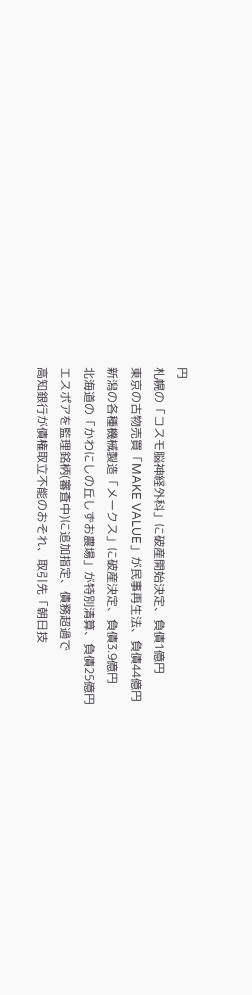円
札幌の「コスモ脳神経外科」に破産開始決定、負債1億円
東京の古物売買「MAKE VALUE」が民事再生法、負債44億円
新潟の各種機械製造「メークス」に破産決定、負債3.9億円
北海道の「かわにしの丘しずお農場」が特別清算、負債25億円
エスポアを監理銘柄(審査中)に追加指定、債務超過で
高知銀行が債権取立不能のおそれ、取引先「朝日技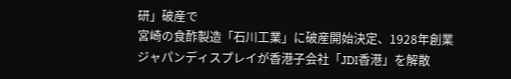研」破産で
宮崎の食酢製造「石川工業」に破産開始決定、1928年創業
ジャパンディスプレイが香港子会社「JDI香港」を解散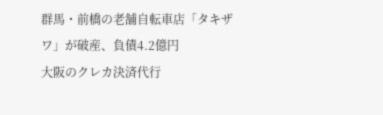群馬・前橋の老舗自転車店「タキザワ」が破産、負債4.2億円
大阪のクレカ決済代行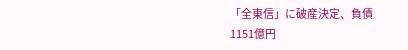「全東信」に破産決定、負債1151億円